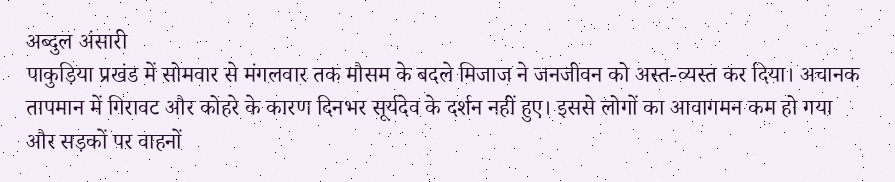अब्दुल अंसारी
पाकुड़िया प्रखंड में सोमवार से मंगलवार तक मौसम के बदले मिजाज ने जनजीवन को अस्त-व्यस्त कर दिया। अचानक तापमान में गिरावट और कोहरे के कारण दिनभर सूर्यदेव के दर्शन नहीं हुए। इससे लोगों का आवागमन कम हो गया और सड़कों पर वाहनों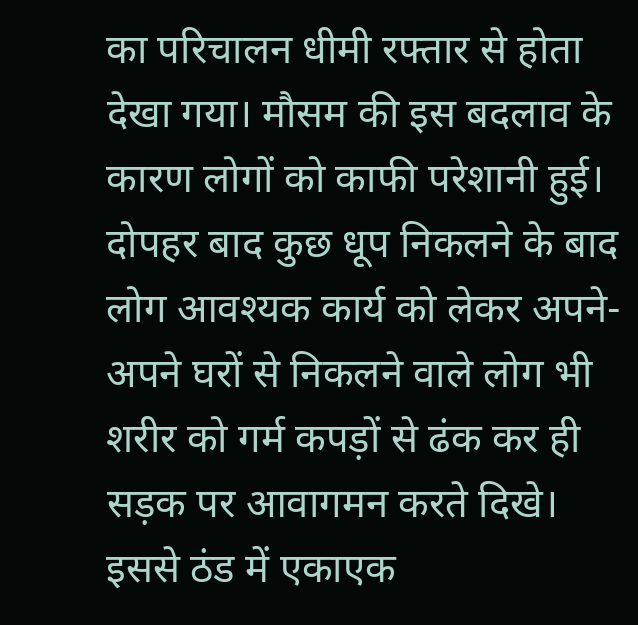का परिचालन धीमी रफ्तार से होता देखा गया। मौसम की इस बदलाव के कारण लोगों को काफी परेशानी हुई। दोपहर बाद कुछ धूप निकलने के बाद लोग आवश्यक कार्य को लेकर अपने-अपने घरों से निकलने वाले लोग भी शरीर को गर्म कपड़ों से ढंक कर ही सड़क पर आवागमन करते दिखे। इससे ठंड में एकाएक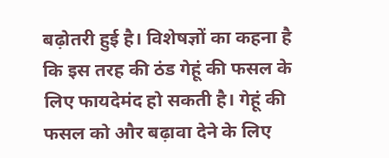बढ़ोतरी हुई है। विशेषज्ञों का कहना है कि इस तरह की ठंड गेहूं की फसल के लिए फायदेमंद हो सकती है। गेहूं की फसल को और बढ़ावा देने के लिए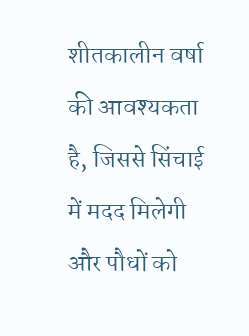शीतकालीन वर्षा की आवश्यकता है, जिससे सिंचाई में मदद मिलेगी और पौधों को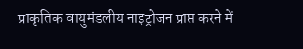प्राकृतिक वायुमंडलीय नाइट्रोजन प्राप्त करने में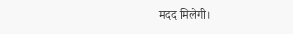मदद मिलेगी।